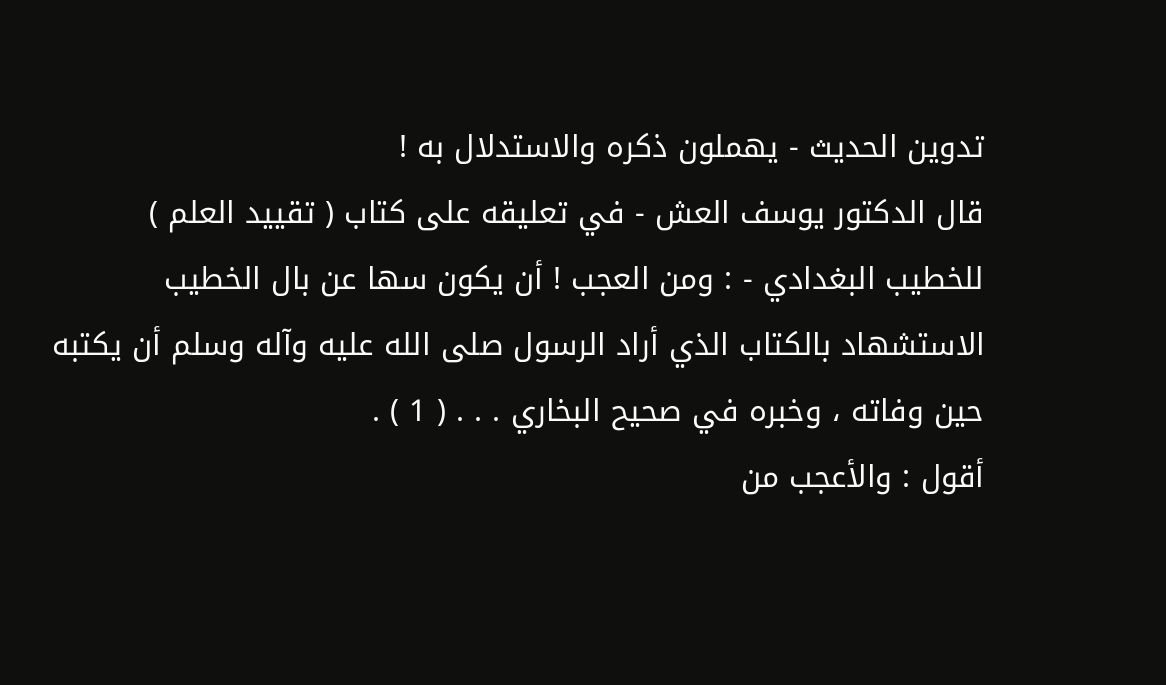تدوين الحديث - يهملون ذكره والاستدلال به !
قال الدكتور يوسف العش - في تعليقه على كتاب ( تقييد العلم )
للخطيب البغدادي - : ومن العجب ! أن يكون سها عن بال الخطيب
الاستشهاد بالكتاب الذي أراد الرسول صلى الله عليه وآله وسلم أن يكتبه
حين وفاته ، وخبره في صحيح البخاري . . . ( 1 ) .
أقول : والأعجب من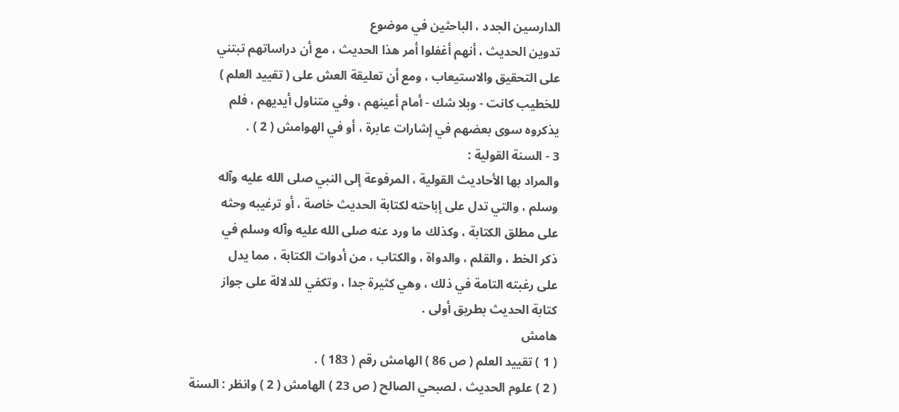الدارسين الجدد ، الباحثين في موضوع
تدوين الحديث ، أنهم أغفلوا أمر هذا الحديث ، مع أن دراساتهم تبتني
على التحقيق والاستيعاب ، ومع أن تعليقة العش على ( تقييد العلم )
للخطيب كانت - وبلا شك - أمام أعينهم ، وفي متناول أيديهم ، فلم
يذكروه سوى بعضهم في إشارات عابرة ، أو في الهوامش ( 2 ) .
3 - السنة القولية :
والمراد بها الأحاديث القولية ، المرفوعة إلى النبي صلى الله عليه وآله
وسلم ، والتي تدل على إباحته لكتابة الحديث خاصة ، أو ترغيبه وحثه
على مطلق الكتابة ، وكذلك ما ورد عنه صلى الله عليه وآله وسلم في
ذكر الخط ، والقلم ، والدواة ، والكتاب ، من أدوات الكتابة ، مما يدل
على رغبته التامة في ذلك ، وهي كثيرة جدا ، وتكفي للدلالة على جواز
كتابة الحديث بطريق أولى .
هامش
( 1 ) تقييد العلم ( ص 86 ) الهامش رقم ( 183 ) .
( 2 ) علوم الحديث ، لصبحي الصالح ( ص 23 ) الهامش ( 2 ) وانظر : السنة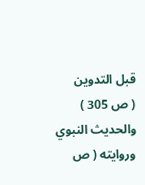قبل التدوين
( ص 305 ) والحديث النبوي وروايته ( ص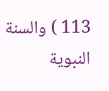113 ) والسنة النبوية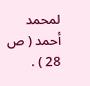لمحمد أحمد ( ص 28 ) .